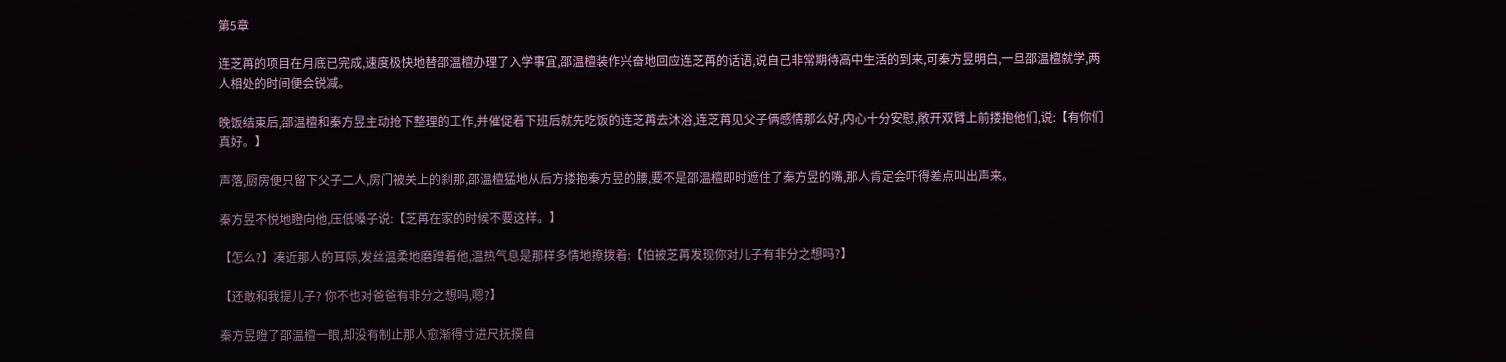第5章

连芝苒的项目在月底已完成,速度极快地替邵温檀办理了入学事宜,邵温檀装作兴奋地回应连芝苒的话语,说自己非常期待高中生活的到来,可秦方昱明白,一旦邵温檀就学,两人相处的时间便会锐减。

晚饭结束后,邵温檀和秦方昱主动抢下整理的工作,并催促着下班后就先吃饭的连芝苒去沐浴,连芝苒见父子俩感情那么好,内心十分安慰,敞开双臂上前搂抱他们,说:【有你们真好。】

声落,厨房便只留下父子二人,房门被关上的刹那,邵温檀猛地从后方搂抱秦方昱的腰,要不是邵温檀即时遮住了秦方昱的嘴,那人肯定会吓得差点叫出声来。

秦方昱不悦地瞪向他,压低嗓子说:【芝苒在家的时候不要这样。】

【怎么?】凑近那人的耳际,发丝温柔地磨蹭着他,温热气息是那样多情地撩拨着:【怕被芝苒发现你对儿子有非分之想吗?】

【还敢和我提儿子? 你不也对爸爸有非分之想吗,嗯?】

秦方昱瞪了邵温檀一眼,却没有制止那人愈渐得寸进尺抚摸自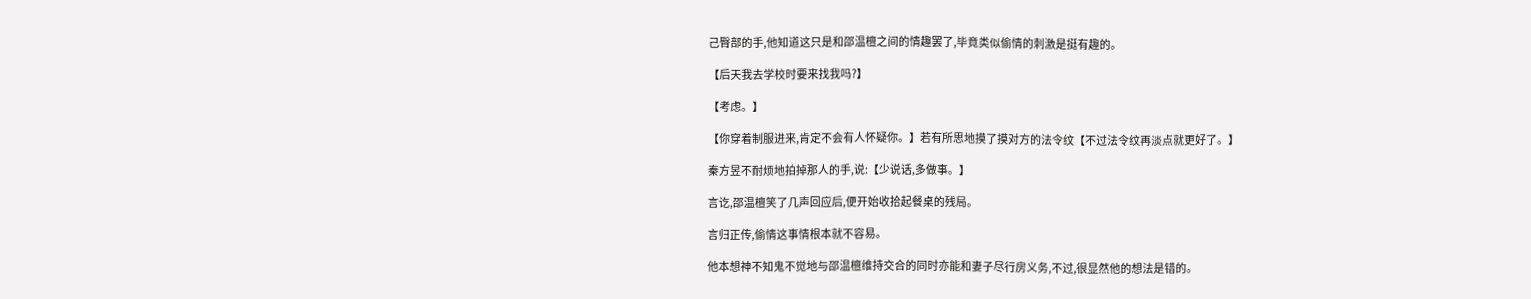己臀部的手,他知道这只是和邵温檀之间的情趣罢了,毕竟类似偷情的刺激是挺有趣的。

【后天我去学校时要来找我吗?】

【考虑。】

【你穿着制服进来,肯定不会有人怀疑你。】若有所思地摸了摸对方的法令纹【不过法令纹再淡点就更好了。】

秦方昱不耐烦地拍掉那人的手,说:【少说话,多做事。】

言讫,邵温檀笑了几声回应后,便开始收拾起餐桌的残局。

言归正传,偷情这事情根本就不容易。

他本想神不知鬼不觉地与邵温檀维持交合的同时亦能和妻子尽行房义务,不过,很显然他的想法是错的。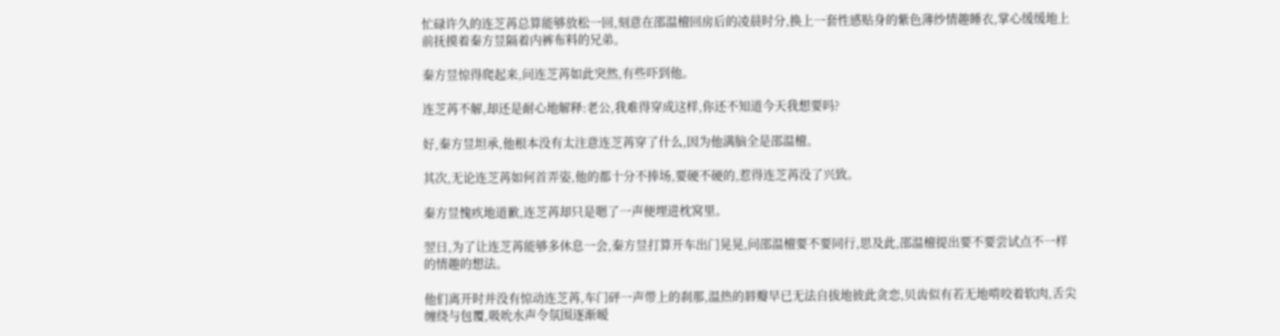忙碌许久的连芝苒总算能够放松一回,刻意在邵温檀回房后的凌晨时分,换上一套性感贴身的紫色薄纱情趣睡衣,掌心缓缓地上前抚摸着秦方昱隔着内裤布料的兄弟。

秦方昱惊得爬起来,问连芝苒如此突然,有些吓到他。

连芝苒不解,却还是耐心地解释:老公,我难得穿成这样,你还不知道今天我想要吗?

好,秦方昱坦承,他根本没有太注意连芝苒穿了什么,因为他满脑全是邵温檀。

其次,无论连芝苒如何首弄姿,他的都十分不捧场,要硬不硬的,惹得连芝苒没了兴致。

秦方昱愧疚地道歉,连芝苒却只是嗯了一声便埋进枕窝里。

翌日,为了让连芝苒能够多休息一会,秦方昱打算开车出门晃晃,问邵温檀要不要同行,思及此,邵温檀提出要不要尝试点不一样的情趣的想法。

他们离开时并没有惊动连芝苒,车门砰一声带上的刹那,温热的唇瓣早已无法自拔地彼此贪恋,贝齿似有若无地啃咬着软肉,舌尖缠绕与包覆,吸吮水声令氛围逐渐暧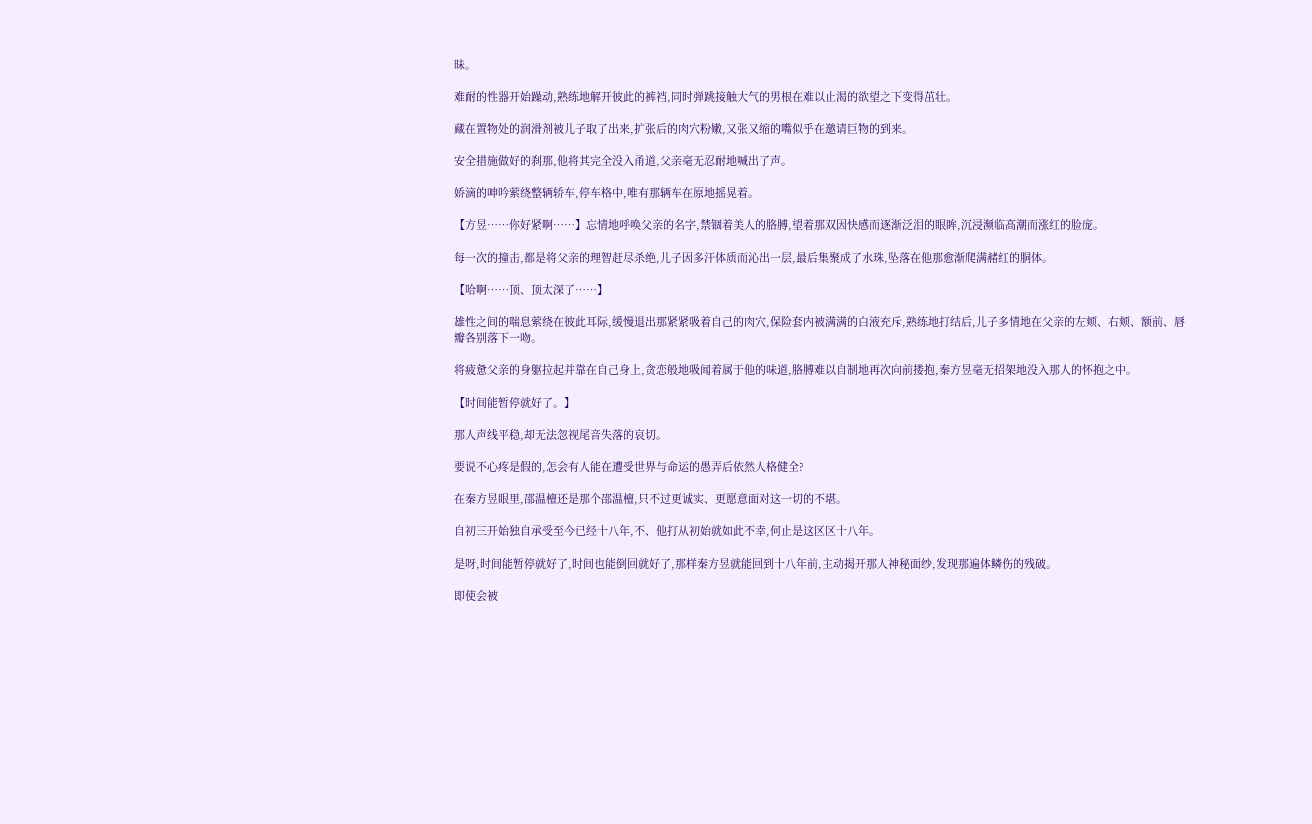昧。

难耐的性器开始躁动,熟练地解开彼此的裤裆,同时弹跳接触大气的男根在难以止渴的欲望之下变得茁壮。

藏在置物处的润滑剂被儿子取了出来,扩张后的肉穴粉嫩,又张又缩的嘴似乎在邀请巨物的到来。

安全措施做好的刹那,他将其完全没入甬道,父亲毫无忍耐地喊出了声。

娇滴的呻吟萦绕整辆轿车,停车格中,唯有那辆车在原地摇晃着。

【方昱……你好紧啊……】忘情地呼唤父亲的名字,禁锢着美人的胳膊,望着那双因快感而逐渐泛泪的眼眸,沉浸濒临高潮而涨红的脸庞。

每一次的撞击,都是将父亲的理智赶尽杀绝,儿子因多汗体质而沁出一层,最后集聚成了水珠,坠落在他那愈渐爬满赭红的胴体。

【哈啊……顶、顶太深了……】

雄性之间的喘息萦绕在彼此耳际,缓慢退出那紧紧吸着自己的肉穴,保险套内被满满的白液充斥,熟练地打结后,儿子多情地在父亲的左颊、右颊、额前、唇瓣各别落下一吻。

将疲惫父亲的身躯拉起并靠在自己身上,贪恋般地吸闻着属于他的味道,胳膊难以自制地再次向前搂抱,秦方昱毫无招架地没入那人的怀抱之中。

【时间能暂停就好了。】

那人声线平稳,却无法忽视尾音失落的哀切。

要说不心疼是假的,怎会有人能在遭受世界与命运的愚弄后依然人格健全?

在秦方昱眼里,邵温檀还是那个邵温檀,只不过更诚实、更愿意面对这一切的不堪。

自初三开始独自承受至今已经十八年,不、他打从初始就如此不幸,何止是这区区十八年。

是呀,时间能暂停就好了,时间也能倒回就好了,那样秦方昱就能回到十八年前,主动揭开那人神秘面纱,发现那遍体鳞伤的残破。

即使会被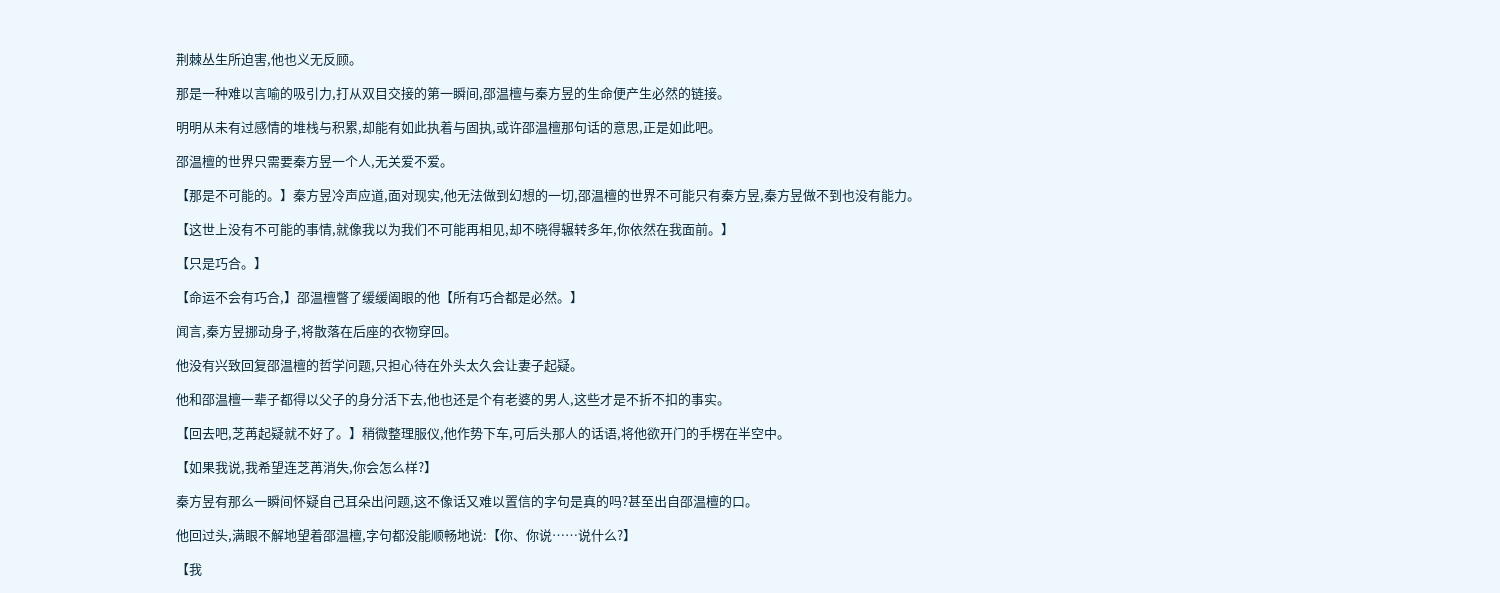荆棘丛生所迫害,他也义无反顾。

那是一种难以言喻的吸引力,打从双目交接的第一瞬间,邵温檀与秦方昱的生命便产生必然的链接。

明明从未有过感情的堆栈与积累,却能有如此执着与固执,或许邵温檀那句话的意思,正是如此吧。

邵温檀的世界只需要秦方昱一个人,无关爱不爱。

【那是不可能的。】秦方昱冷声应道,面对现实,他无法做到幻想的一切,邵温檀的世界不可能只有秦方昱,秦方昱做不到也没有能力。

【这世上没有不可能的事情,就像我以为我们不可能再相见,却不晓得辗转多年,你依然在我面前。】

【只是巧合。】

【命运不会有巧合,】邵温檀瞥了缓缓阖眼的他【所有巧合都是必然。】

闻言,秦方昱挪动身子,将散落在后座的衣物穿回。

他没有兴致回复邵温檀的哲学问题,只担心待在外头太久会让妻子起疑。

他和邵温檀一辈子都得以父子的身分活下去,他也还是个有老婆的男人,这些才是不折不扣的事实。

【回去吧,芝苒起疑就不好了。】稍微整理服仪,他作势下车,可后头那人的话语,将他欲开门的手楞在半空中。

【如果我说,我希望连芝苒消失,你会怎么样?】

秦方昱有那么一瞬间怀疑自己耳朵出问题,这不像话又难以置信的字句是真的吗?甚至出自邵温檀的口。

他回过头,满眼不解地望着邵温檀,字句都没能顺畅地说:【你、你说……说什么?】

【我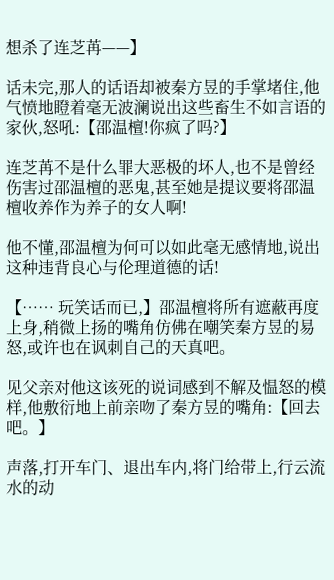想杀了连芝苒——】

话未完,那人的话语却被秦方昱的手掌堵住,他气愤地瞪着毫无波澜说出这些畜生不如言语的家伙,怒吼:【邵温檀!你疯了吗?】

连芝苒不是什么罪大恶极的坏人,也不是曾经伤害过邵温檀的恶鬼,甚至她是提议要将邵温檀收养作为养子的女人啊!

他不懂,邵温檀为何可以如此毫无感情地,说出这种违背良心与伦理道德的话!

【…… 玩笑话而已,】邵温檀将所有遮蔽再度上身,稍微上扬的嘴角仿佛在嘲笑秦方昱的易怒,或许也在讽刺自己的天真吧。

见父亲对他这该死的说词感到不解及愠怒的模样,他敷衍地上前亲吻了秦方昱的嘴角:【回去吧。】

声落,打开车门、退出车内,将门给带上,行云流水的动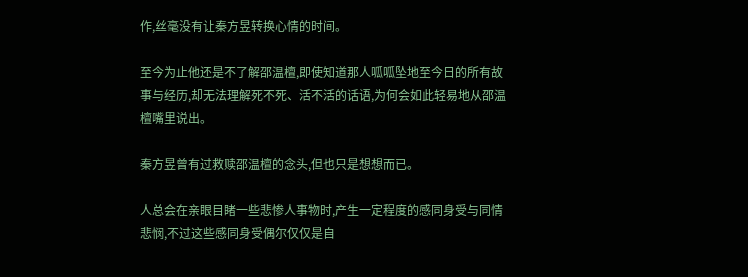作,丝毫没有让秦方昱转换心情的时间。

至今为止他还是不了解邵温檀,即使知道那人呱呱坠地至今日的所有故事与经历,却无法理解死不死、活不活的话语,为何会如此轻易地从邵温檀嘴里说出。

秦方昱曾有过救赎邵温檀的念头,但也只是想想而已。

人总会在亲眼目睹一些悲惨人事物时,产生一定程度的感同身受与同情悲悯,不过这些感同身受偶尔仅仅是自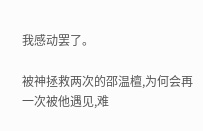我感动罢了。

被神拯救两次的邵温檀,为何会再一次被他遇见,难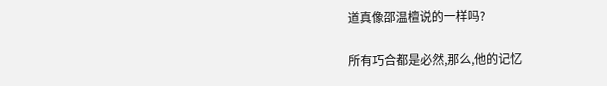道真像邵温檀说的一样吗?

所有巧合都是必然,那么,他的记忆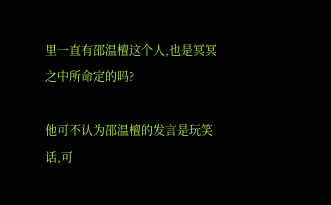里一直有邵温檀这个人,也是冥冥之中所命定的吗?

他可不认为邵温檀的发言是玩笑话,可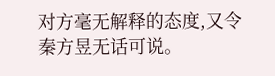对方毫无解释的态度,又令秦方昱无话可说。